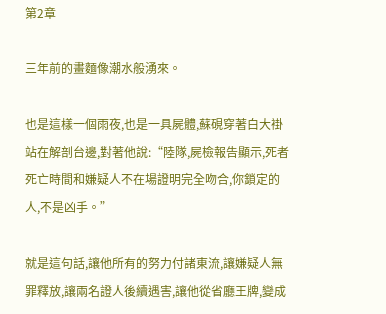第2章

三年前的畫麵像潮水般湧來。

也是這樣一個雨夜,也是一具屍體,蘇硯穿著白大褂站在解剖台邊,對著他說:“陸隊,屍檢報告顯示,死者死亡時間和嫌疑人不在場證明完全吻合,你鎖定的人,不是凶手。”

就是這句話,讓他所有的努力付諸東流,讓嫌疑人無罪釋放,讓兩名證人後續遇害,讓他從省廳王牌,變成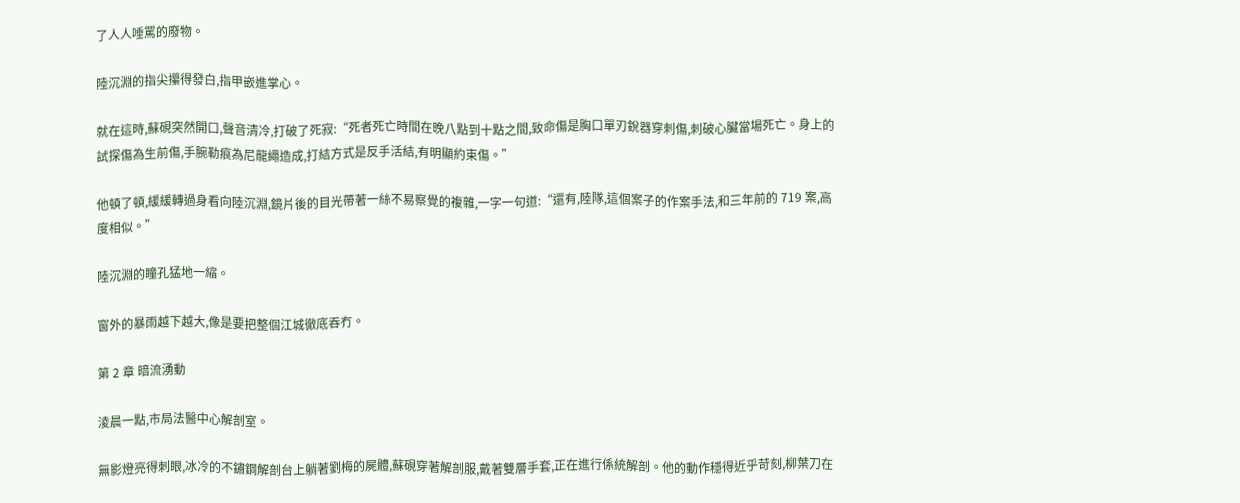了人人唾罵的廢物。

陸沉淵的指尖攥得發白,指甲嵌進掌心。

就在這時,蘇硯突然開口,聲音清冷,打破了死寂:“死者死亡時間在晚八點到十點之間,致命傷是胸口單刃銳器穿刺傷,刺破心臟當場死亡。身上的試探傷為生前傷,手腕勒痕為尼龍繩造成,打結方式是反手活結,有明顯約束傷。”

他頓了頓,緩緩轉過身看向陸沉淵,鏡片後的目光帶著一絲不易察覺的複雜,一字一句道:“還有,陸隊,這個案子的作案手法,和三年前的 719 案,高度相似。”

陸沉淵的瞳孔猛地一縮。

窗外的暴雨越下越大,像是要把整個江城徹底吞冇。

第 2 章 暗流湧動

淩晨一點,市局法醫中心解剖室。

無影燈亮得刺眼,冰冷的不鏽鋼解剖台上躺著劉梅的屍體,蘇硯穿著解剖服,戴著雙層手套,正在進行係統解剖。他的動作穩得近乎苛刻,柳葉刀在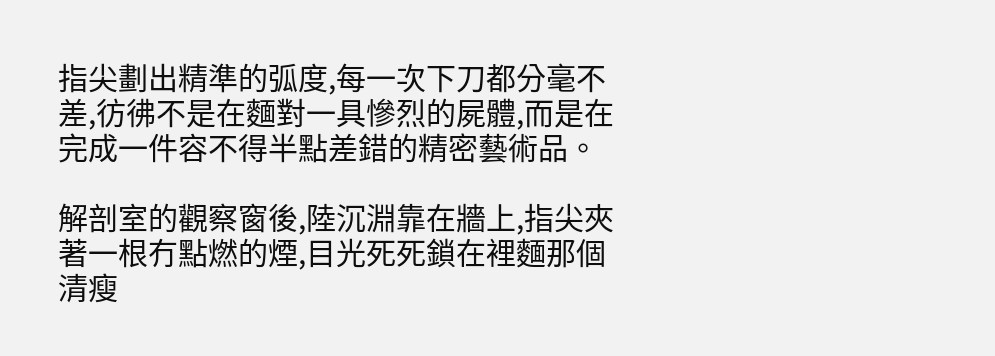指尖劃出精準的弧度,每一次下刀都分毫不差,彷彿不是在麵對一具慘烈的屍體,而是在完成一件容不得半點差錯的精密藝術品。

解剖室的觀察窗後,陸沉淵靠在牆上,指尖夾著一根冇點燃的煙,目光死死鎖在裡麵那個清瘦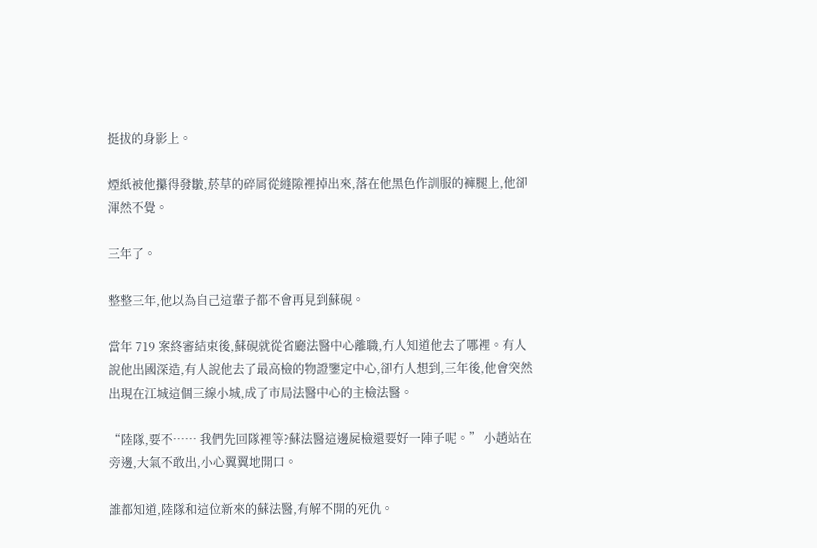挺拔的身影上。

煙紙被他攥得發皺,菸草的碎屑從縫隙裡掉出來,落在他黑色作訓服的褲腿上,他卻渾然不覺。

三年了。

整整三年,他以為自己這輩子都不會再見到蘇硯。

當年 719 案終審結束後,蘇硯就從省廳法醫中心離職,冇人知道他去了哪裡。有人說他出國深造,有人說他去了最高檢的物證鑒定中心,卻冇人想到,三年後,他會突然出現在江城這個三線小城,成了市局法醫中心的主檢法醫。

“陸隊,要不…… 我們先回隊裡等?蘇法醫這邊屍檢還要好一陣子呢。” 小趙站在旁邊,大氣不敢出,小心翼翼地開口。

誰都知道,陸隊和這位新來的蘇法醫,有解不開的死仇。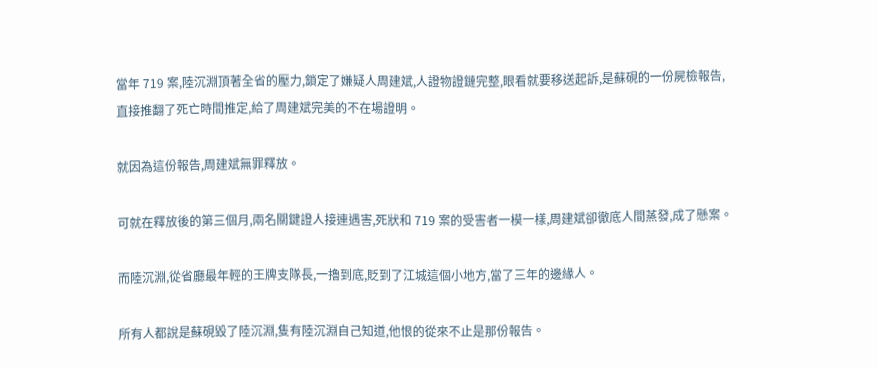當年 719 案,陸沉淵頂著全省的壓力,鎖定了嫌疑人周建斌,人證物證鏈完整,眼看就要移送起訴,是蘇硯的一份屍檢報告,直接推翻了死亡時間推定,給了周建斌完美的不在場證明。

就因為這份報告,周建斌無罪釋放。

可就在釋放後的第三個月,兩名關鍵證人接連遇害,死狀和 719 案的受害者一模一樣,周建斌卻徹底人間蒸發,成了懸案。

而陸沉淵,從省廳最年輕的王牌支隊長,一擼到底,貶到了江城這個小地方,當了三年的邊緣人。

所有人都說是蘇硯毀了陸沉淵,隻有陸沉淵自己知道,他恨的從來不止是那份報告。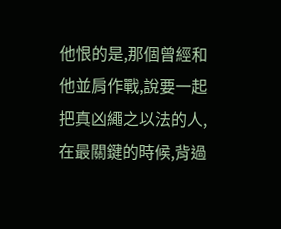他恨的是,那個曾經和他並肩作戰,說要一起把真凶繩之以法的人,在最關鍵的時候,背過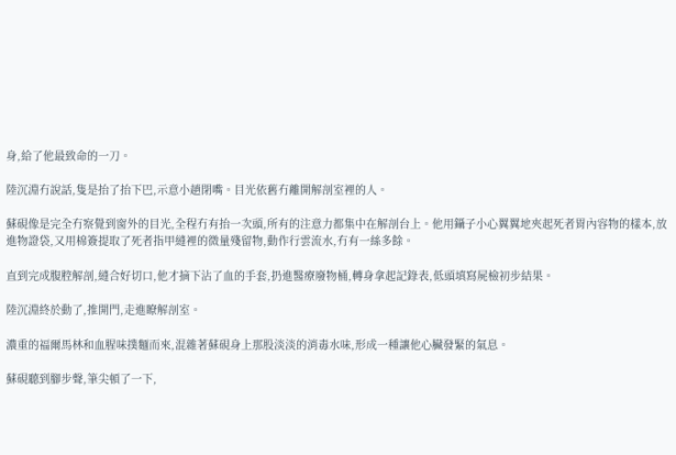身,給了他最致命的一刀。

陸沉淵冇說話,隻是抬了抬下巴,示意小趙閉嘴。目光依舊冇離開解剖室裡的人。

蘇硯像是完全冇察覺到窗外的目光,全程冇有抬一次頭,所有的注意力都集中在解剖台上。他用鑷子小心翼翼地夾起死者胃內容物的樣本,放進物證袋,又用棉簽提取了死者指甲縫裡的微量殘留物,動作行雲流水,冇有一絲多餘。

直到完成腹腔解剖,縫合好切口,他才摘下沾了血的手套,扔進醫療廢物桶,轉身拿起記錄表,低頭填寫屍檢初步結果。

陸沉淵終於動了,推開門,走進瞭解剖室。

濃重的福爾馬林和血腥味撲麵而來,混雜著蘇硯身上那股淡淡的消毒水味,形成一種讓他心臟發緊的氣息。

蘇硯聽到腳步聲,筆尖頓了一下,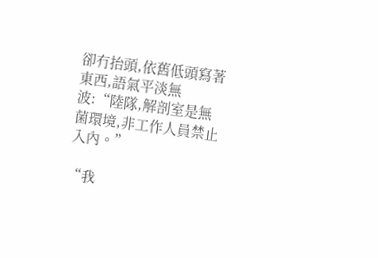卻冇抬頭,依舊低頭寫著東西,語氣平淡無波:“陸隊,解剖室是無菌環境,非工作人員禁止入內。”

“我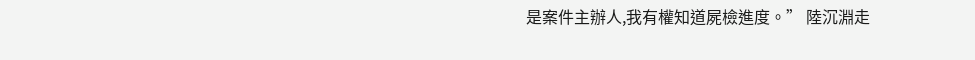是案件主辦人,我有權知道屍檢進度。” 陸沉淵走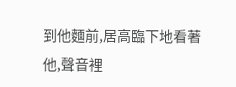到他麵前,居高臨下地看著他,聲音裡